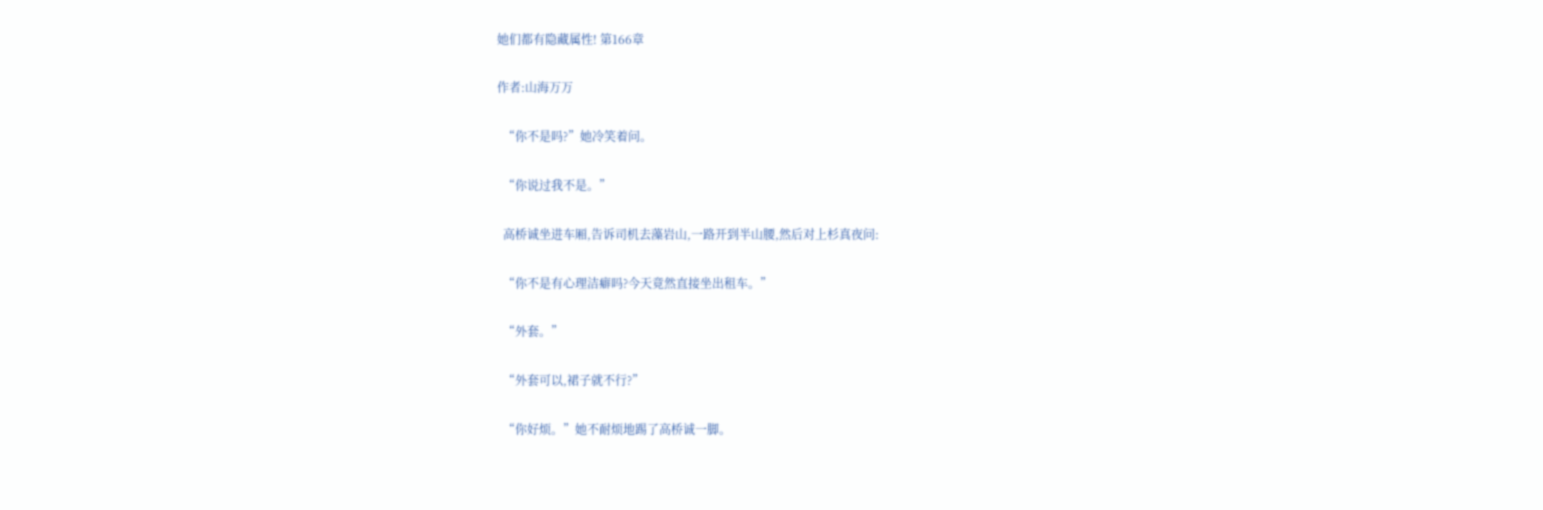她们都有隐藏属性! 第166章

作者:山海万万

  “你不是吗?”她冷笑着问。

  “你说过我不是。”

  高桥诚坐进车厢,告诉司机去藻岩山,一路开到半山腰,然后对上杉真夜问:

  “你不是有心理洁癖吗?今天竟然直接坐出租车。”

  “外套。”

  “外套可以,裙子就不行?”

  “你好烦。”她不耐烦地踢了高桥诚一脚。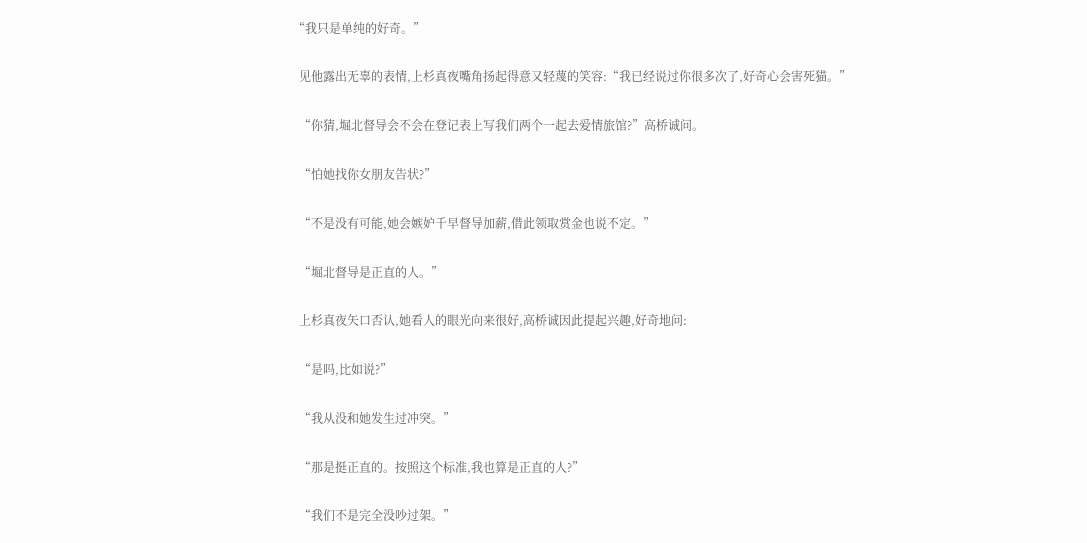“我只是单纯的好奇。”

  见他露出无辜的表情,上杉真夜嘴角扬起得意又轻蔑的笑容:“我已经说过你很多次了,好奇心会害死猫。”

  “你猜,堀北督导会不会在登记表上写我们两个一起去爱情旅馆?”高桥诚问。

  “怕她找你女朋友告状?”

  “不是没有可能,她会嫉妒千早督导加薪,借此领取赏金也说不定。”

  “堀北督导是正直的人。”

  上杉真夜矢口否认,她看人的眼光向来很好,高桥诚因此提起兴趣,好奇地问:

  “是吗,比如说?”

  “我从没和她发生过冲突。”

  “那是挺正直的。按照这个标准,我也算是正直的人?”

  “我们不是完全没吵过架。”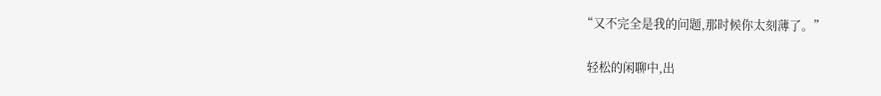“又不完全是我的问题,那时候你太刻薄了。”

  轻松的闲聊中,出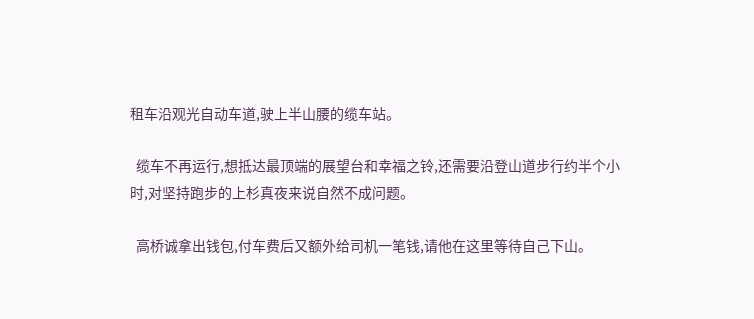租车沿观光自动车道,驶上半山腰的缆车站。

  缆车不再运行,想抵达最顶端的展望台和幸福之铃,还需要沿登山道步行约半个小时,对坚持跑步的上杉真夜来说自然不成问题。

  高桥诚拿出钱包,付车费后又额外给司机一笔钱,请他在这里等待自己下山。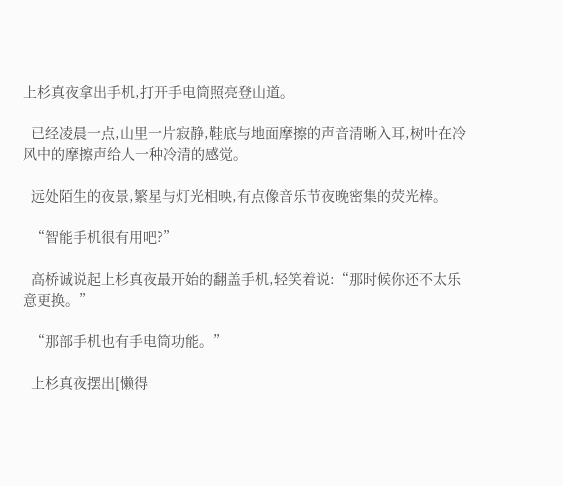上杉真夜拿出手机,打开手电筒照亮登山道。

  已经凌晨一点,山里一片寂静,鞋底与地面摩擦的声音清晰入耳,树叶在冷风中的摩擦声给人一种冷清的感觉。

  远处陌生的夜景,繁星与灯光相映,有点像音乐节夜晚密集的荧光棒。

  “智能手机很有用吧?”

  高桥诚说起上杉真夜最开始的翻盖手机,轻笑着说:“那时候你还不太乐意更换。”

  “那部手机也有手电筒功能。”

  上杉真夜摆出[懒得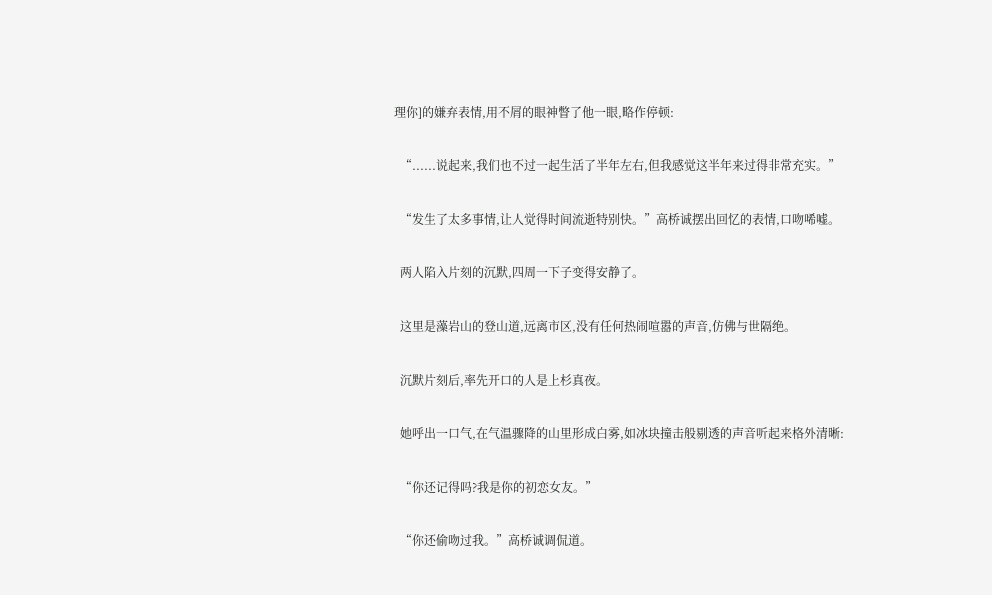理你]的嫌弃表情,用不屑的眼神瞥了他一眼,略作停顿:

  “......说起来,我们也不过一起生活了半年左右,但我感觉这半年来过得非常充实。”

  “发生了太多事情,让人觉得时间流逝特别快。”高桥诚摆出回忆的表情,口吻唏嘘。

  两人陷入片刻的沉默,四周一下子变得安静了。

  这里是藻岩山的登山道,远离市区,没有任何热闹喧嚣的声音,仿佛与世隔绝。

  沉默片刻后,率先开口的人是上杉真夜。

  她呼出一口气,在气温骤降的山里形成白雾,如冰块撞击般剔透的声音听起来格外清晰:

  “你还记得吗?我是你的初恋女友。”

  “你还偷吻过我。”高桥诚调侃道。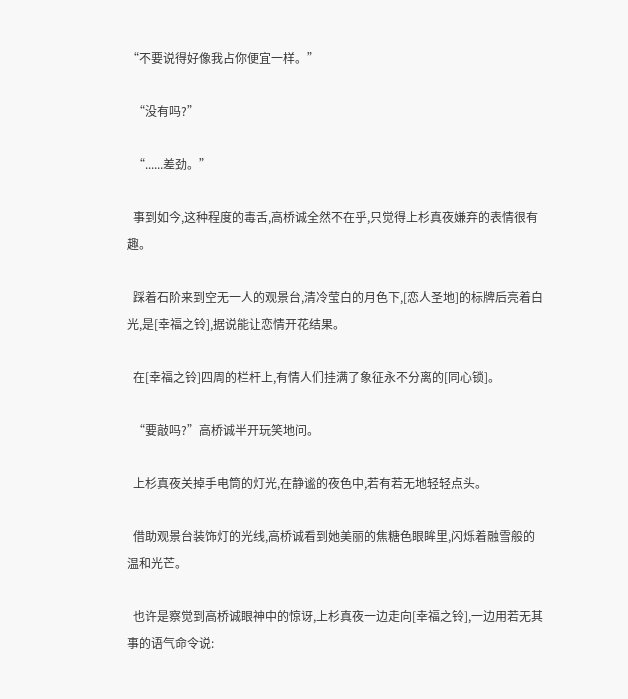“不要说得好像我占你便宜一样。”

  “没有吗?”

  “......差劲。”

  事到如今,这种程度的毒舌,高桥诚全然不在乎,只觉得上杉真夜嫌弃的表情很有趣。

  踩着石阶来到空无一人的观景台,清冷莹白的月色下,[恋人圣地]的标牌后亮着白光,是[幸福之铃],据说能让恋情开花结果。

  在[幸福之铃]四周的栏杆上,有情人们挂满了象征永不分离的[同心锁]。

  “要敲吗?”高桥诚半开玩笑地问。

  上杉真夜关掉手电筒的灯光,在静谧的夜色中,若有若无地轻轻点头。

  借助观景台装饰灯的光线,高桥诚看到她美丽的焦糖色眼眸里,闪烁着融雪般的温和光芒。

  也许是察觉到高桥诚眼神中的惊讶,上杉真夜一边走向[幸福之铃],一边用若无其事的语气命令说: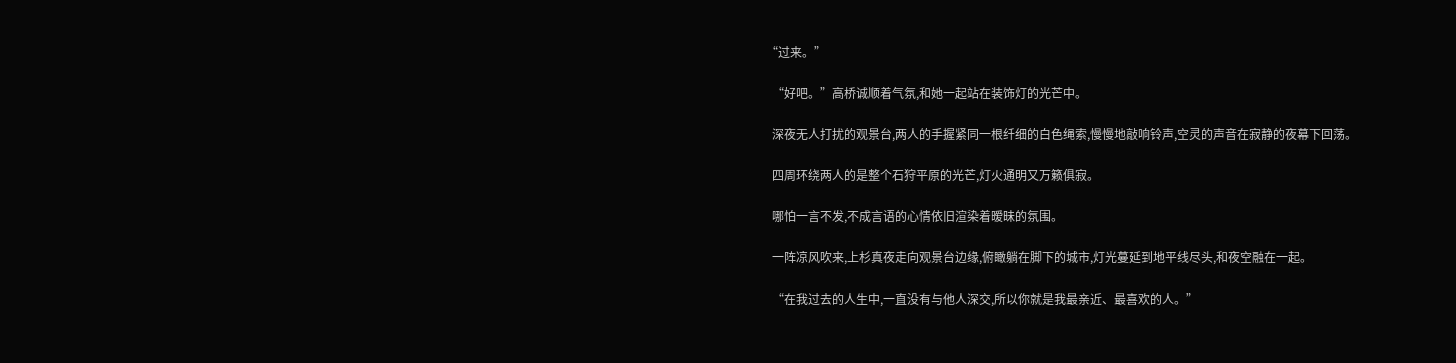“过来。”

  “好吧。”高桥诚顺着气氛,和她一起站在装饰灯的光芒中。

  深夜无人打扰的观景台,两人的手握紧同一根纤细的白色绳索,慢慢地敲响铃声,空灵的声音在寂静的夜幕下回荡。

  四周环绕两人的是整个石狩平原的光芒,灯火通明又万籁俱寂。

  哪怕一言不发,不成言语的心情依旧渲染着暧昧的氛围。

  一阵凉风吹来,上杉真夜走向观景台边缘,俯瞰躺在脚下的城市,灯光蔓延到地平线尽头,和夜空融在一起。

  “在我过去的人生中,一直没有与他人深交,所以你就是我最亲近、最喜欢的人。”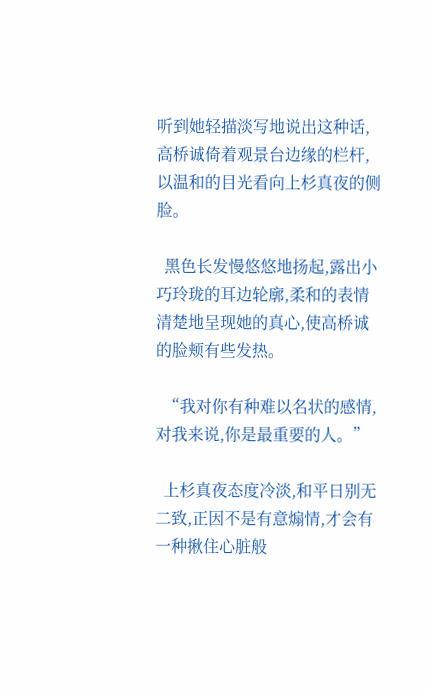听到她轻描淡写地说出这种话,高桥诚倚着观景台边缘的栏杆,以温和的目光看向上杉真夜的侧脸。

  黑色长发慢悠悠地扬起,露出小巧玲珑的耳边轮廓,柔和的表情清楚地呈现她的真心,使高桥诚的脸颊有些发热。

  “我对你有种难以名状的感情,对我来说,你是最重要的人。”

  上杉真夜态度冷淡,和平日别无二致,正因不是有意煽情,才会有一种揪住心脏般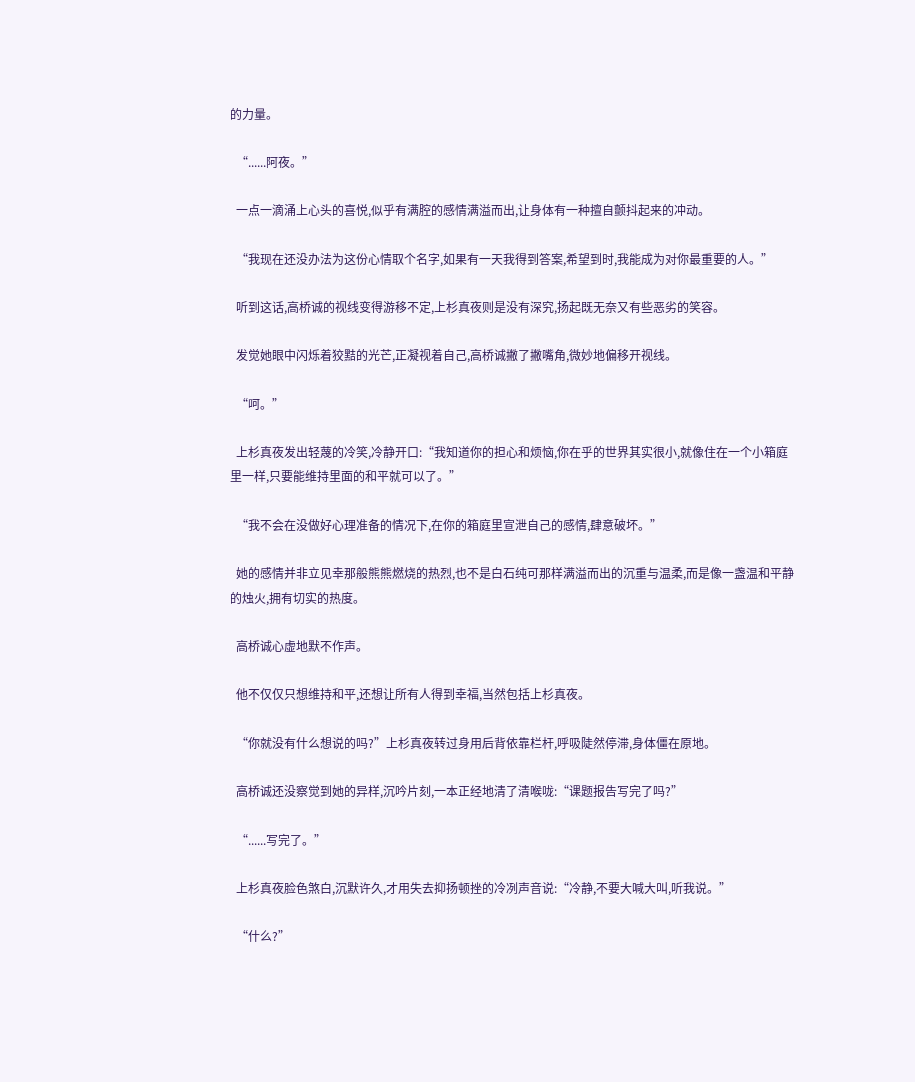的力量。

  “......阿夜。”

  一点一滴涌上心头的喜悦,似乎有满腔的感情满溢而出,让身体有一种擅自颤抖起来的冲动。

  “我现在还没办法为这份心情取个名字,如果有一天我得到答案,希望到时,我能成为对你最重要的人。”

  听到这话,高桥诚的视线变得游移不定,上杉真夜则是没有深究,扬起既无奈又有些恶劣的笑容。

  发觉她眼中闪烁着狡黠的光芒,正凝视着自己,高桥诚撇了撇嘴角,微妙地偏移开视线。

  “呵。”

  上杉真夜发出轻蔑的冷笑,冷静开口:“我知道你的担心和烦恼,你在乎的世界其实很小,就像住在一个小箱庭里一样,只要能维持里面的和平就可以了。”

  “我不会在没做好心理准备的情况下,在你的箱庭里宣泄自己的感情,肆意破坏。”

  她的感情并非立见幸那般熊熊燃烧的热烈,也不是白石纯可那样满溢而出的沉重与温柔,而是像一盏温和平静的烛火,拥有切实的热度。

  高桥诚心虚地默不作声。

  他不仅仅只想维持和平,还想让所有人得到幸福,当然包括上杉真夜。

  “你就没有什么想说的吗?”上杉真夜转过身用后背依靠栏杆,呼吸陡然停滞,身体僵在原地。

  高桥诚还没察觉到她的异样,沉吟片刻,一本正经地清了清喉咙:“课题报告写完了吗?”

  “......写完了。”

  上杉真夜脸色煞白,沉默许久,才用失去抑扬顿挫的冷冽声音说:“冷静,不要大喊大叫,听我说。”

  “什么?”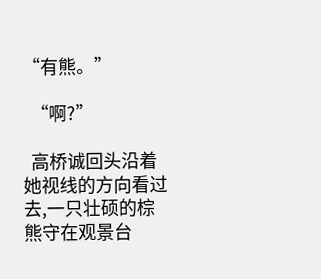“有熊。”

  “啊?”

  高桥诚回头沿着她视线的方向看过去,一只壮硕的棕熊守在观景台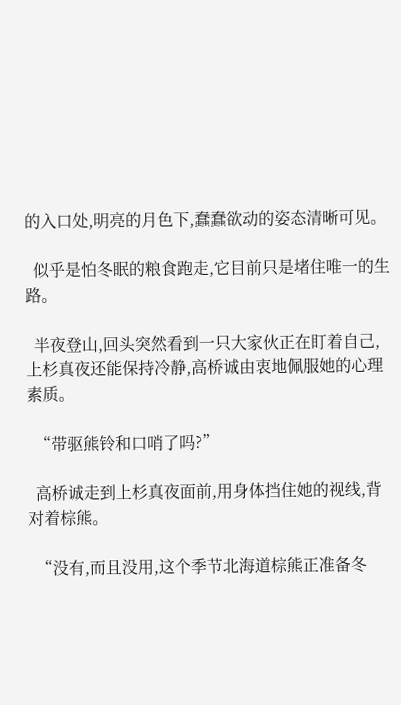的入口处,明亮的月色下,蠢蠢欲动的姿态清晰可见。

  似乎是怕冬眠的粮食跑走,它目前只是堵住唯一的生路。

  半夜登山,回头突然看到一只大家伙正在盯着自己,上杉真夜还能保持冷静,高桥诚由衷地佩服她的心理素质。

  “带驱熊铃和口哨了吗?”

  高桥诚走到上杉真夜面前,用身体挡住她的视线,背对着棕熊。

  “没有,而且没用,这个季节北海道棕熊正准备冬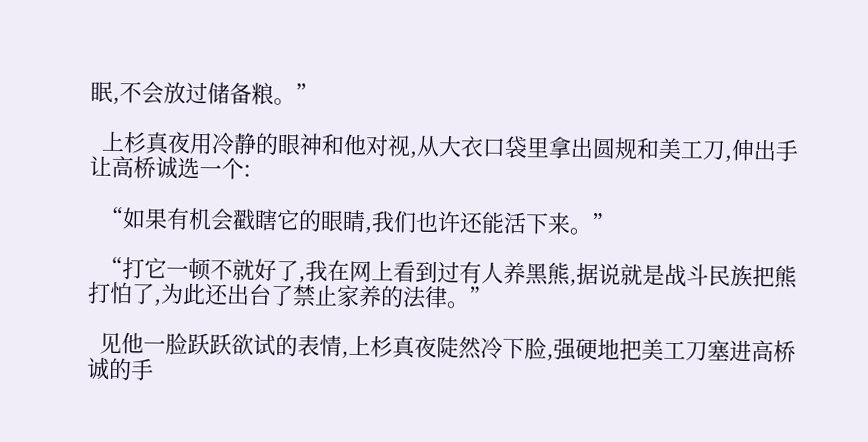眠,不会放过储备粮。”

  上杉真夜用冷静的眼神和他对视,从大衣口袋里拿出圆规和美工刀,伸出手让高桥诚选一个:

  “如果有机会戳瞎它的眼睛,我们也许还能活下来。”

  “打它一顿不就好了,我在网上看到过有人养黑熊,据说就是战斗民族把熊打怕了,为此还出台了禁止家养的法律。”

  见他一脸跃跃欲试的表情,上杉真夜陡然冷下脸,强硬地把美工刀塞进高桥诚的手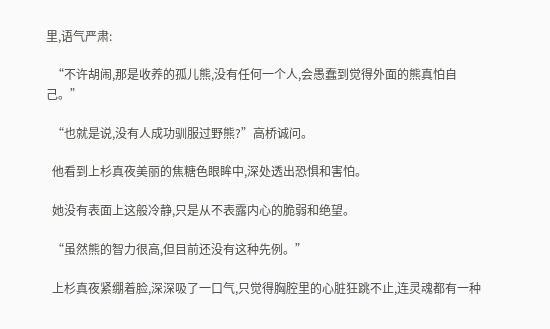里,语气严肃:

  “不许胡闹,那是收养的孤儿熊,没有任何一个人,会愚蠢到觉得外面的熊真怕自己。”

  “也就是说,没有人成功驯服过野熊?”高桥诚问。

  他看到上杉真夜美丽的焦糖色眼眸中,深处透出恐惧和害怕。

  她没有表面上这般冷静,只是从不表露内心的脆弱和绝望。

  “虽然熊的智力很高,但目前还没有这种先例。”

  上杉真夜紧绷着脸,深深吸了一口气,只觉得胸腔里的心脏狂跳不止,连灵魂都有一种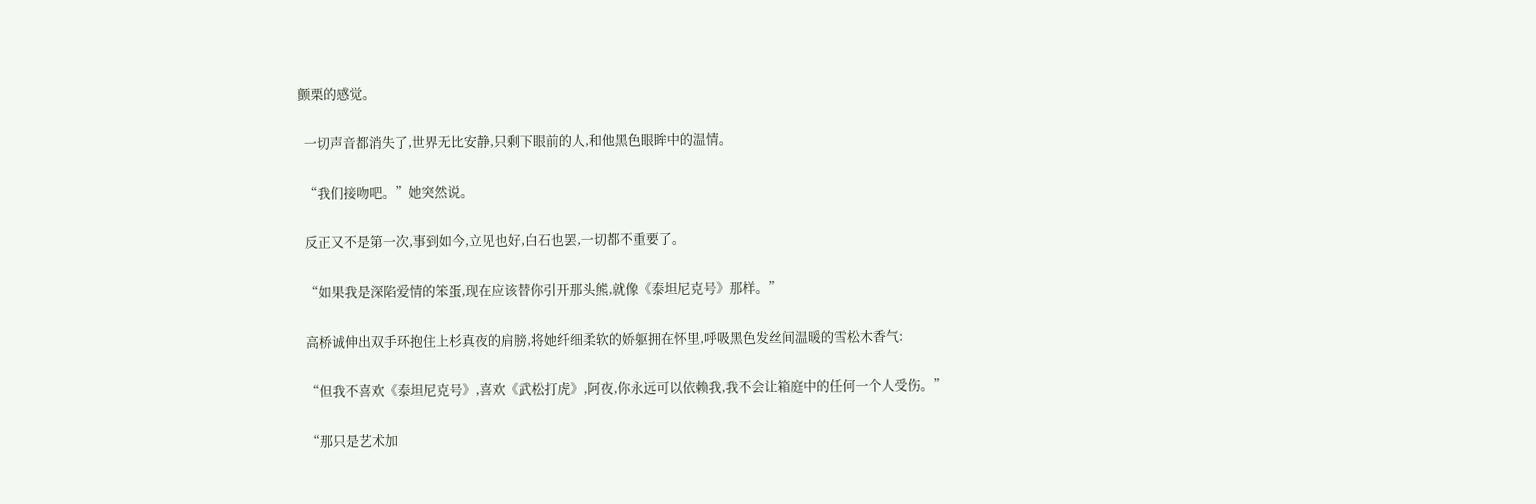颤栗的感觉。

  一切声音都消失了,世界无比安静,只剩下眼前的人,和他黑色眼眸中的温情。

  “我们接吻吧。”她突然说。

  反正又不是第一次,事到如今,立见也好,白石也罢,一切都不重要了。

  “如果我是深陷爱情的笨蛋,现在应该替你引开那头熊,就像《泰坦尼克号》那样。”

  高桥诚伸出双手环抱住上杉真夜的肩膀,将她纤细柔软的娇躯拥在怀里,呼吸黑色发丝间温暖的雪松木香气:

  “但我不喜欢《泰坦尼克号》,喜欢《武松打虎》,阿夜,你永远可以依赖我,我不会让箱庭中的任何一个人受伤。”

  “那只是艺术加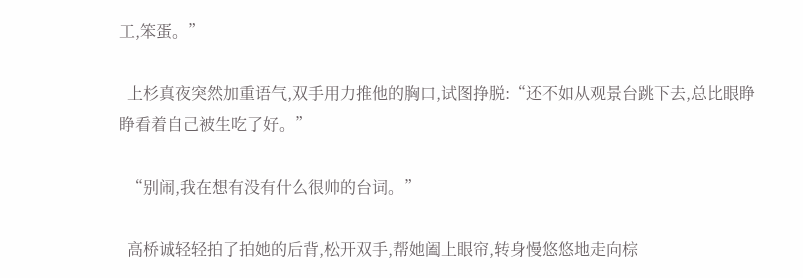工,笨蛋。”

  上杉真夜突然加重语气,双手用力推他的胸口,试图挣脱:“还不如从观景台跳下去,总比眼睁睁看着自己被生吃了好。”

  “别闹,我在想有没有什么很帅的台词。”

  高桥诚轻轻拍了拍她的后背,松开双手,帮她阖上眼帘,转身慢悠悠地走向棕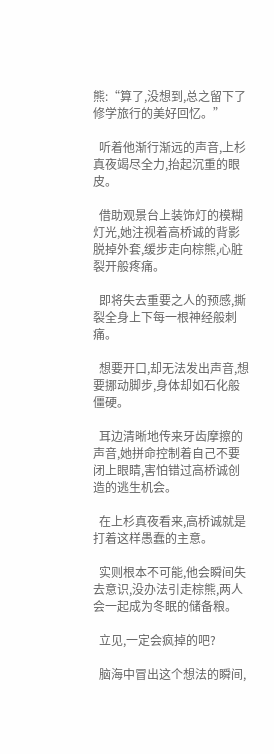熊:“算了,没想到,总之留下了修学旅行的美好回忆。”

  听着他渐行渐远的声音,上杉真夜竭尽全力,抬起沉重的眼皮。

  借助观景台上装饰灯的模糊灯光,她注视着高桥诚的背影脱掉外套,缓步走向棕熊,心脏裂开般疼痛。

  即将失去重要之人的预感,撕裂全身上下每一根神经般刺痛。

  想要开口,却无法发出声音,想要挪动脚步,身体却如石化般僵硬。

  耳边清晰地传来牙齿摩擦的声音,她拼命控制着自己不要闭上眼睛,害怕错过高桥诚创造的逃生机会。

  在上杉真夜看来,高桥诚就是打着这样愚蠢的主意。

  实则根本不可能,他会瞬间失去意识,没办法引走棕熊,两人会一起成为冬眠的储备粮。

  立见,一定会疯掉的吧?

  脑海中冒出这个想法的瞬间,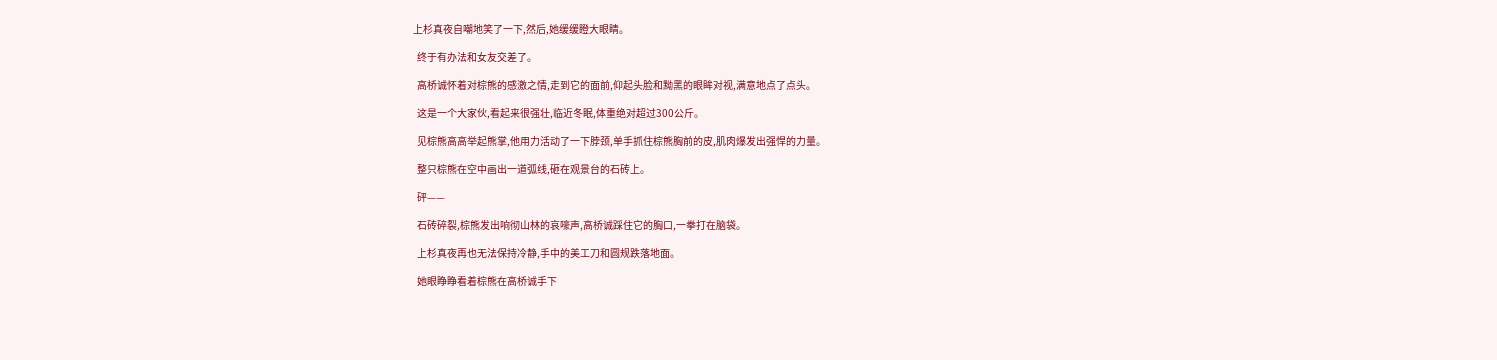上杉真夜自嘲地笑了一下,然后,她缓缓瞪大眼睛。

  终于有办法和女友交差了。

  高桥诚怀着对棕熊的感激之情,走到它的面前,仰起头脸和黝黑的眼眸对视,满意地点了点头。

  这是一个大家伙,看起来很强壮,临近冬眠,体重绝对超过300公斤。

  见棕熊高高举起熊掌,他用力活动了一下脖颈,单手抓住棕熊胸前的皮,肌肉爆发出强悍的力量。

  整只棕熊在空中画出一道弧线,砸在观景台的石砖上。

  砰——

  石砖碎裂,棕熊发出响彻山林的哀嚎声,高桥诚踩住它的胸口,一拳打在脑袋。

  上杉真夜再也无法保持冷静,手中的美工刀和圆规跌落地面。

  她眼睁睁看着棕熊在高桥诚手下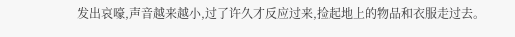发出哀嚎,声音越来越小,过了许久才反应过来,捡起地上的物品和衣服走过去。